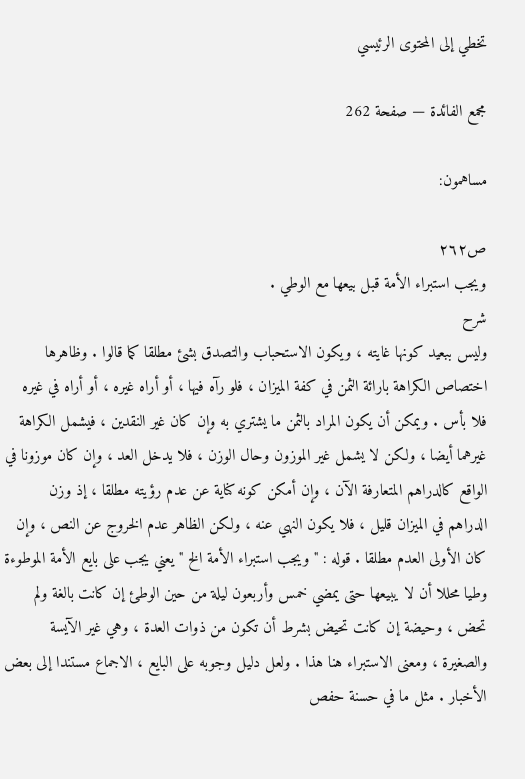تخطي إلى المحتوى الرئيسي

مجمع الفائدة — صفحة 262

مساهمون:

ص٢٦٢
ويجب استبراء الأمة قبل بيعها مع الوطي .
شرح
وليس ببعيد كونها غايته ، ويكون الاستحباب والتصدق بشئ مطلقا كما قالوا . وظاهرها اختصاص الكراهة بارائة الثمن في كفة الميزان ، فلو رآه فيها ، أو أراه غيره ، أو أراه في غيره فلا بأس . ويمكن أن يكون المراد بالثمن ما يشتري به وإن كان غير النقدين ، فيشمل الكراهة غيرهما أيضا ، ولكن لا يشمل غير الموزون وحال الوزن ، فلا يدخل العد ، وإن كان موزونا في الواقع كالدراهم المتعارفة الآن ، وإن أمكن كونه كناية عن عدم رؤيته مطلقا ، إذ وزن الدراهم في الميزان قليل ، فلا يكون النهي عنه ، ولكن الظاهر عدم الخروج عن النص ، وإن كان الأولى العدم مطلقا . قوله : " ويجب استبراء الأمة الخ " يعني يجب على بايع الأمة الموطوءة وطيا محللا أن لا يبيعها حتى يمضي خمس وأربعون ليلة من حين الوطئ إن كانت بالغة ولم تحض ، وحيضة إن كانت تحيض بشرط أن تكون من ذوات العدة ، وهي غير الآيسة والصغيرة ، ومعنى الاستبراء هنا هذا . ولعل دليل وجوبه على البايع ، الاجماع مستندا إلى بعض الأخبار . مثل ما في حسنة حفص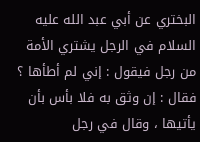البختري عن أبي عبد الله عليه السلام في الرجل يشتري الأمة من رجل فيقول : إني لم أطأها ؟ فقال : إن وثق به فلا بأس بأن يأتيها ، وقال في رجل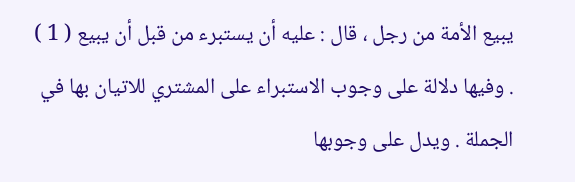يبيع الأمة من رجل ، قال : عليه أن يستبرء من قبل أن يبيع ( 1 ) . وفيها دلالة على وجوب الاستبراء على المشتري للاتيان بها في الجملة . ويدل على وجوبها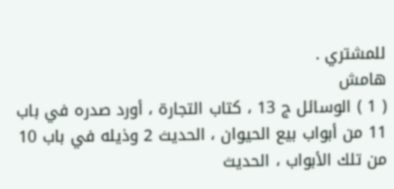للمشتري .
هامش
( 1 ) الوسائل ج 13 ، كتاب التجارة ، أورد صدره في باب 11 من أبواب بيع الحيوان ، الحديث 2 وذيله في باب 10 من تلك الأبواب ، الحديث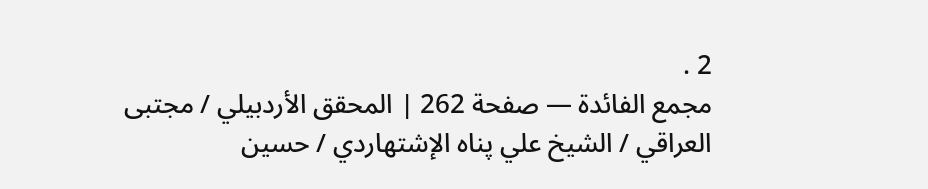2 .
مجمع الفائدة — صفحة 262 | المحقق الأردبيلي / مجتبى العراقي / الشيخ علي پناه الإشتهاردي / حسين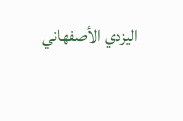اليزدي الأصفهاني